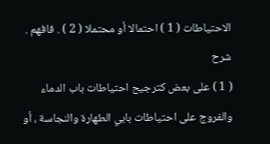الاحتياطات ( 1 ) احتمالا أو محتملا ( 2 ) . فافهم .
شرح
( 1 ) على بعض كترجيح احتياطات باب الدماء والفروج على احتياطات بابي الطهارة والنجاسة ، أو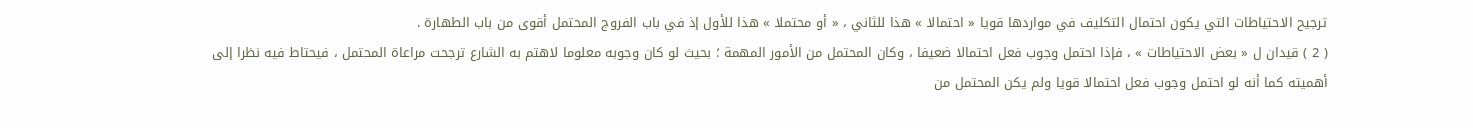ترجيح الاحتياطات التي يكون احتمال التكليف في مواردها قويا « احتمالا » هذا للثاني ، « أو محتملا » هذا للأول إذ في باب الفروج المحتمل أقوى من باب الطهارة .
( 2 ) قيدان ل « بعض الاحتياطات » ، فإذا احتمل وجوب فعل احتمالا ضعيفا ، وكان المحتمل من الأمور المهمة ؛ بحيث لو كان وجوبه معلوما لاهتم به الشارع ترجحت مراعاة المحتمل ، فيحتاط فيه نظرا إلى أهميته كما أنه لو احتمل وجوب فعل احتمالا قويا ولم يكن المحتمل من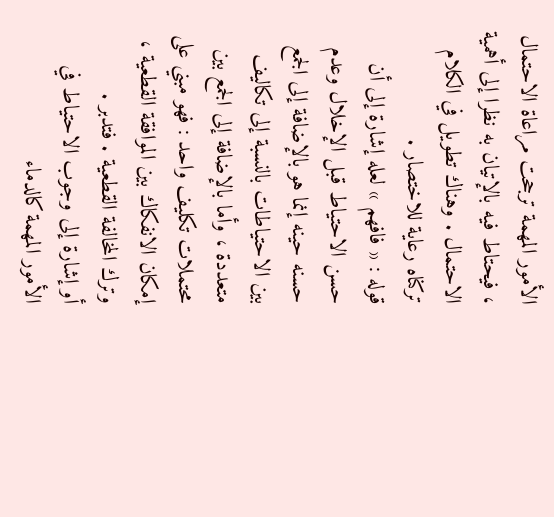الأمور المهمة ترجحت مراعاة الاحتمال ، فيحتاط فيه بالإتيان به نظرا إلى أهمية الاحتمال . وهناك تطويل في الكلام تركناه رعاية للاختصار .
قوله : « فافهم » لعله إشارة إلى أن حسن الاحتياط قبل الإخلال وعدم حسنه حينه إنما هو بالإضافة إلى الجمع بين الاحتياطات بالنسبة إلى تكاليف متعددة ، وأما بالإضافة إلى الجمع بين محتملات تكليف واحد : فهو مبني على إمكان الانفكاك بين الموافقة القطعية ، وترك المخالفة القطعية . فتدبر .
أو إشارة إلى وجوب الاحتياط في الأمور المهمة كالدماء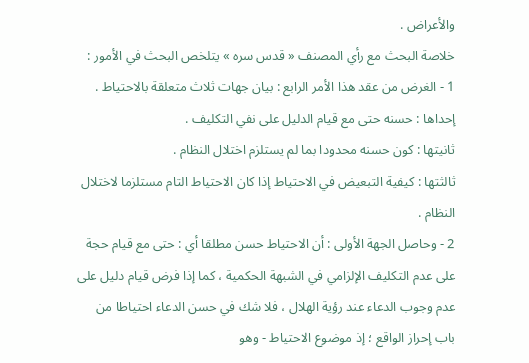والأعراض .
خلاصة البحث مع رأي المصنف « قدس سره » يتلخص البحث في الأمور :
1 - الغرض من عقد هذا الأمر الرابع : بيان جهات ثلاث متعلقة بالاحتياط .
إحداها : حسنه حتى مع قيام الدليل على نفي التكليف .
ثانيتها : كون حسنه محدودا بما لم يستلزم اختلال النظام .
ثالثتها : كيفية التبعيض في الاحتياط إذا كان الاحتياط التام مستلزما لاختلال النظام .
2 - وحاصل الجهة الأولى : أن الاحتياط حسن مطلقا أي : حتى مع قيام حجة على عدم التكليف الإلزامي في الشبهة الحكمية ، كما إذا فرض قيام دليل على عدم وجوب الدعاء عند رؤية الهلال ، فلا شك في حسن الدعاء احتياطا من باب إحراز الواقع ؛ إذ موضوع الاحتياط - وهو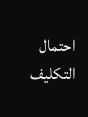احتمال التكليف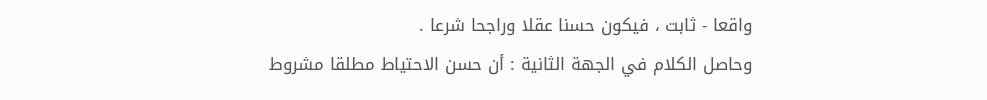واقعا - ثابت ، فيكون حسنا عقلا وراجحا شرعا .
وحاصل الكلام في الجهة الثانية : أن حسن الاحتياط مطلقا مشروط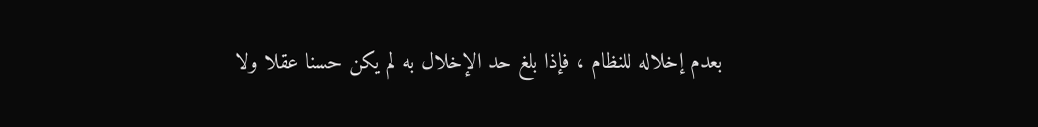بعدم إخلاله للنظام ، فإذا بلغ حد الإخلال به لم يكن حسنا عقلا ولا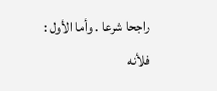راجحا شرعا . وأما الأول : فلأنه